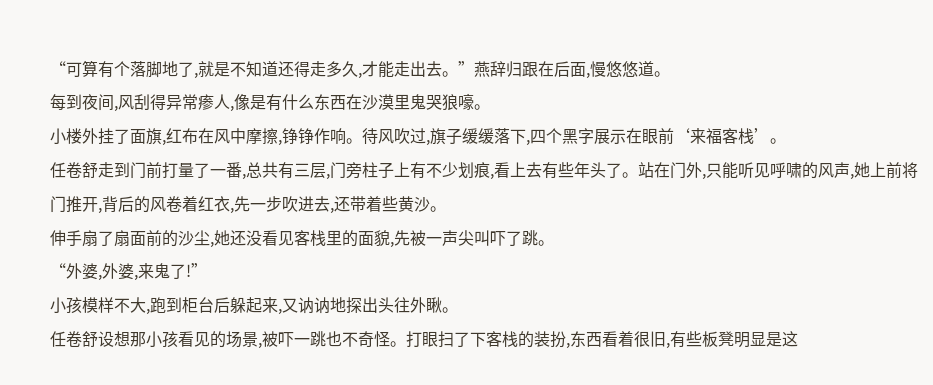“可算有个落脚地了,就是不知道还得走多久,才能走出去。”燕辞归跟在后面,慢悠悠道。
每到夜间,风刮得异常瘆人,像是有什么东西在沙漠里鬼哭狼嚎。
小楼外挂了面旗,红布在风中摩擦,铮铮作响。待风吹过,旗子缓缓落下,四个黑字展示在眼前‘来福客栈’。
任卷舒走到门前打量了一番,总共有三层,门旁柱子上有不少划痕,看上去有些年头了。站在门外,只能听见呼啸的风声,她上前将门推开,背后的风卷着红衣,先一步吹进去,还带着些黄沙。
伸手扇了扇面前的沙尘,她还没看见客栈里的面貌,先被一声尖叫吓了跳。
“外婆,外婆,来鬼了!”
小孩模样不大,跑到柜台后躲起来,又讷讷地探出头往外瞅。
任卷舒设想那小孩看见的场景,被吓一跳也不奇怪。打眼扫了下客栈的装扮,东西看着很旧,有些板凳明显是这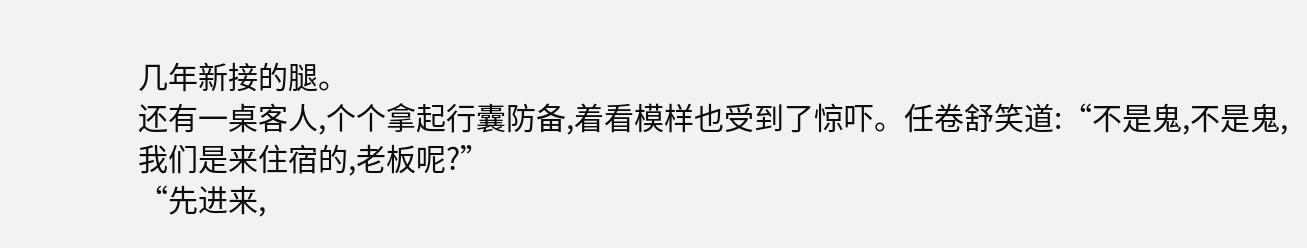几年新接的腿。
还有一桌客人,个个拿起行囊防备,着看模样也受到了惊吓。任卷舒笑道:“不是鬼,不是鬼,我们是来住宿的,老板呢?”
“先进来,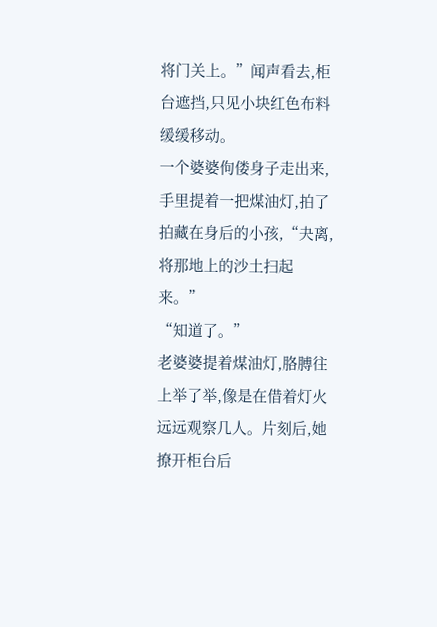将门关上。”闻声看去,柜台遮挡,只见小块红色布料缓缓移动。
一个婆婆佝偻身子走出来,手里提着一把煤油灯,拍了拍藏在身后的小孩,“夬离,将那地上的沙土扫起来。”
“知道了。”
老婆婆提着煤油灯,胳膊往上举了举,像是在借着灯火远远观察几人。片刻后,她撩开柜台后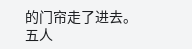的门帘走了进去。
五人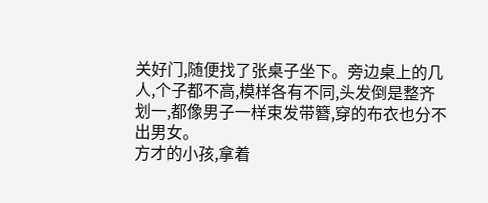关好门,随便找了张桌子坐下。旁边桌上的几人,个子都不高,模样各有不同,头发倒是整齐划一,都像男子一样束发带簪,穿的布衣也分不出男女。
方才的小孩,拿着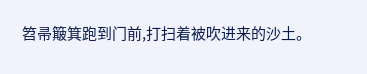笤帚簸箕跑到门前,打扫着被吹进来的沙土。